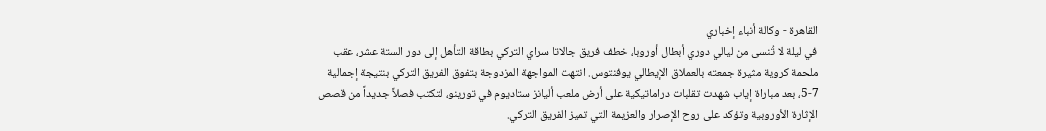القاهرة - وكالة أنباء إخباري
في ليلة لا تُنسى من ليالي دوري أبطال أوروبا، خطف فريق جالاتا سراي التركي بطاقة التأهل إلى دور الستة عشر، عقب ملحمة كروية مثيرة جمعته بالعملاق الإيطالي يوفنتوس. انتهت المواجهة المزدوجة بتفوق الفريق التركي بنتيجة إجمالية 7-5، بعد مباراة إياب شهدت تقلبات دراماتيكية على أرض ملعب أليانز ستاديوم في تورينو، لتكتب فصلاً جديداً من قصص الإثارة الأوروبية وتؤكد على روح الإصرار والعزيمة التي تميز الفريق التركي.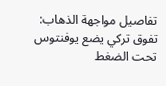تفاصيل مواجهة الذهاب: تفوق تركي يضع يوفنتوس تحت الضغط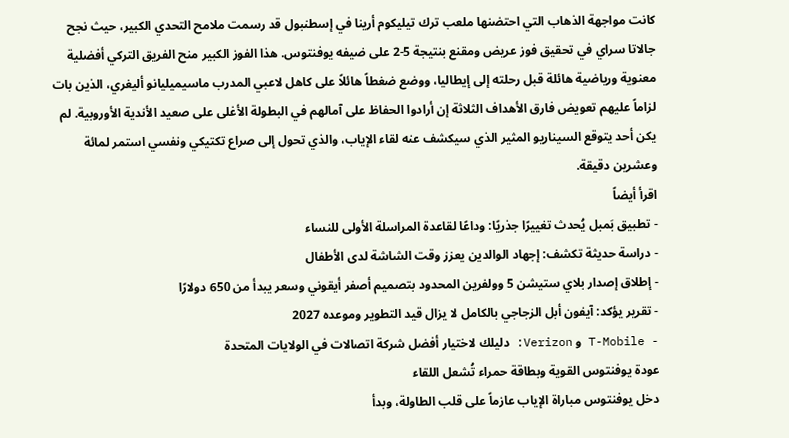كانت مواجهة الذهاب التي احتضنها ملعب ترك تيليكوم أرينا في إسطنبول قد رسمت ملامح التحدي الكبير، حيث نجح جالاتا سراي في تحقيق فوز عريض ومقنع بنتيجة 5-2 على ضيفه يوفنتوس. هذا الفوز الكبير منح الفريق التركي أفضلية معنوية ورياضية هائلة قبل رحلته إلى إيطاليا، ووضع ضغطاً هائلاً على كاهل لاعبي المدرب ماسيميليانو أليغري، الذين بات لزاماً عليهم تعويض فارق الأهداف الثلاثة إن أرادوا الحفاظ على آمالهم في البطولة الأغلى على صعيد الأندية الأوروبية. لم يكن أحد يتوقع السيناريو المثير الذي سيكشف عنه لقاء الإياب، والذي تحول إلى صراع تكتيكي ونفسي استمر لمائة وعشرين دقيقة.
اقرأ أيضاً
- تطبيق بَمبل يُحدث تغييرًا جذريًا: وداعًا لقاعدة المراسلة الأولى للنساء
- دراسة حديثة تكشف: إجهاد الوالدين يعزز وقت الشاشة لدى الأطفال
- إطلاق إصدار بلاي ستيشن 5 وولفرين المحدود بتصميم أصفر أيقوني وسعر يبدأ من 650 دولارًا
- تقرير يؤكد: آيفون أبل الزجاجي بالكامل لا يزال قيد التطوير وموعده 2027
- T-Mobile و Verizon: دليلك لاختيار أفضل شركة اتصالات في الولايات المتحدة
عودة يوفنتوس القوية وبطاقة حمراء تُشعل اللقاء
دخل يوفنتوس مباراة الإياب عازماً على قلب الطاولة، وبدأ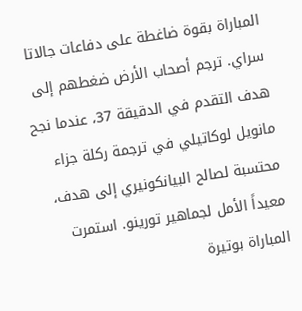المباراة بقوة ضاغطة على دفاعات جالاتا سراي. ترجم أصحاب الأرض ضغطهم إلى هدف التقدم في الدقيقة 37، عندما نجح مانويل لوكاتيلي في ترجمة ركلة جزاء محتسبة لصالح البيانكونيري إلى هدف، معيداً الأمل لجماهير تورينو. استمرت المباراة بوتيرة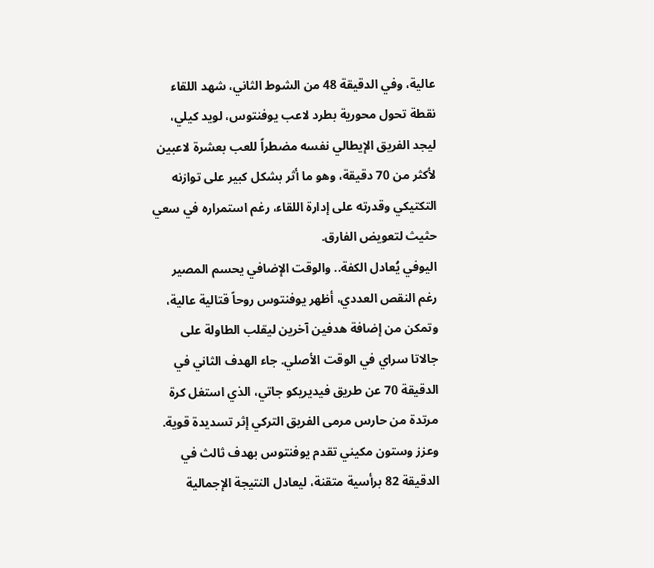عالية، وفي الدقيقة 48 من الشوط الثاني، شهد اللقاء نقطة تحول محورية بطرد لاعب يوفنتوس، لويد كيلي، ليجد الفريق الإيطالي نفسه مضطراً للعب بعشرة لاعبين لأكثر من 70 دقيقة، وهو ما أثر بشكل كبير على توازنه التكتيكي وقدرته على إدارة اللقاء، رغم استمراره في سعي حثيث لتعويض الفارق.
اليوفي يُعادل الكفة.. والوقت الإضافي يحسم المصير
رغم النقص العددي، أظهر يوفنتوس روحاً قتالية عالية، وتمكن من إضافة هدفين آخرين ليقلب الطاولة على جالاتا سراي في الوقت الأصلي. جاء الهدف الثاني في الدقيقة 70 عن طريق فيديريكو جاتي، الذي استغل كرة مرتدة من حارس مرمى الفريق التركي إثر تسديدة قوية. وعزز وستون مكيني تقدم يوفنتوس بهدف ثالث في الدقيقة 82 برأسية متقنة، ليعادل النتيجة الإجمالية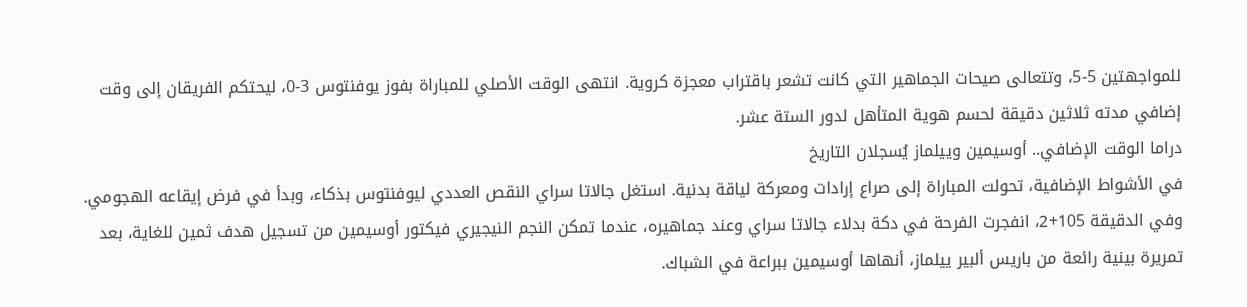للمواجهتين 5-5، وتتعالى صيحات الجماهير التي كانت تشعر باقتراب معجزة كروية. انتهى الوقت الأصلي للمباراة بفوز يوفنتوس 3-0، ليحتكم الفريقان إلى وقت إضافي مدته ثلاثين دقيقة لحسم هوية المتأهل لدور الستة عشر.
دراما الوقت الإضافي.. أوسيمين وييلماز يُسجلان التاريخ
في الأشواط الإضافية، تحولت المباراة إلى صراع إرادات ومعركة لياقة بدنية. استغل جالاتا سراي النقص العددي ليوفنتوس بذكاء، وبدأ في فرض إيقاعه الهجومي. وفي الدقيقة 105+2، انفجرت الفرحة في دكة بدلاء جالاتا سراي وعند جماهيره، عندما تمكن النجم النيجيري فيكتور أوسيمين من تسجيل هدف ثمين للغاية، بعد تمريرة بينية رائعة من باريس ألبير ييلماز، أنهاها أوسيمين ببراعة في الشباك.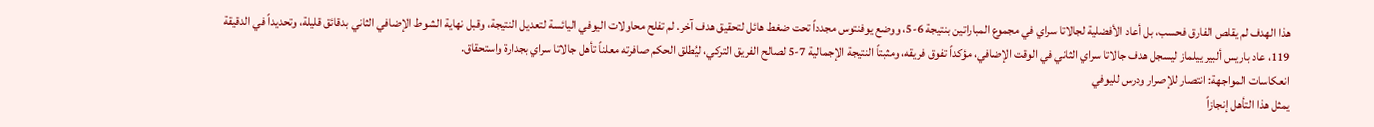هذا الهدف لم يقلص الفارق فحسب، بل أعاد الأفضلية لجالاتا سراي في مجموع المباراتين بنتيجة 6-5، ووضع يوفنتوس مجدداً تحت ضغط هائل لتحقيق هدف آخر. لم تفلح محاولات اليوفي اليائسة لتعديل النتيجة، وقبل نهاية الشوط الإضافي الثاني بدقائق قليلة، وتحديداً في الدقيقة 119، عاد باريس ألبير ييلماز ليسجل هدف جالاتا سراي الثاني في الوقت الإضافي، مؤكداً تفوق فريقه، ومثبتاً النتيجة الإجمالية 7-5 لصالح الفريق التركي، ليُطلق الحكم صافرته معلناً تأهل جالاتا سراي بجدارة واستحقاق.
انعكاسات المواجهة: انتصار للإصرار ودرس لليوفي
يمثل هذا التأهل إنجازاً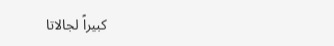كبيراً لجالاتا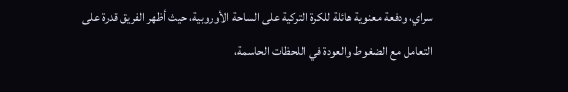سراي، ودفعة معنوية هائلة للكرة التركية على الساحة الأوروبية، حيث أظهر الفريق قدرة على التعامل مع الضغوط والعودة في اللحظات الحاسمة،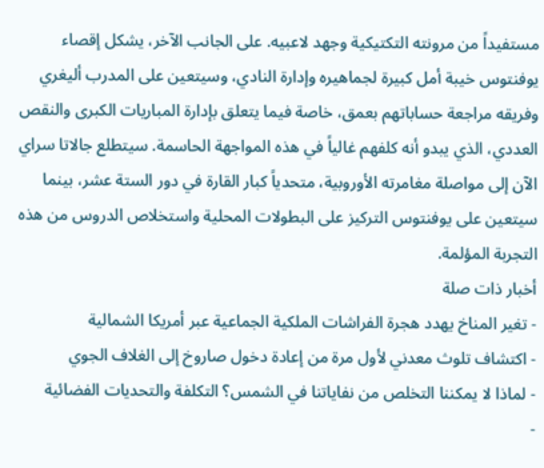مستفيداً من مرونته التكتيكية وجهد لاعبيه. على الجانب الآخر، يشكل إقصاء يوفنتوس خيبة أمل كبيرة لجماهيره وإدارة النادي، وسيتعين على المدرب أليغري وفريقه مراجعة حساباتهم بعمق، خاصة فيما يتعلق بإدارة المباريات الكبرى والنقص العددي، الذي يبدو أنه كلفهم غالياً في هذه المواجهة الحاسمة. سيتطلع جالاتا سراي الآن إلى مواصلة مغامرته الأوروبية، متحدياً كبار القارة في دور الستة عشر، بينما سيتعين على يوفنتوس التركيز على البطولات المحلية واستخلاص الدروس من هذه التجربة المؤلمة.
أخبار ذات صلة
- تغير المناخ يهدد هجرة الفراشات الملكية الجماعية عبر أمريكا الشمالية
- اكتشاف تلوث معدني لأول مرة من إعادة دخول صاروخ إلى الغلاف الجوي
- لماذا لا يمكننا التخلص من نفاياتنا في الشمس؟ التكلفة والتحديات الفضائية
-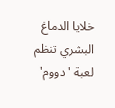خلايا الدماغ البشري تنظم لعبة 'دووم'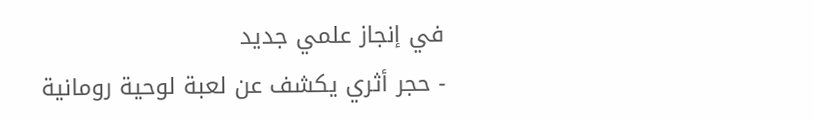في إنجاز علمي جديد
- حجر أثري يكشف عن لعبة لوحية رومانية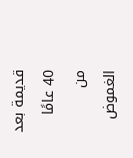قديمة بعد 40 عامًا من الغموض